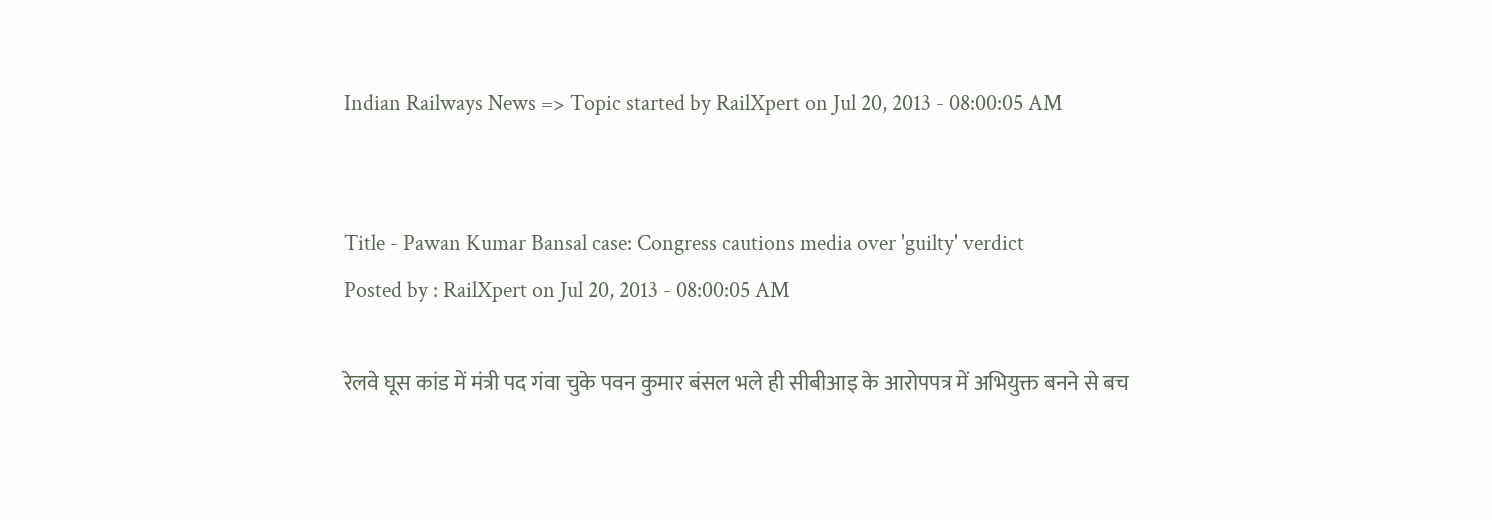Indian Railways News => Topic started by RailXpert on Jul 20, 2013 - 08:00:05 AM


Title - Pawan Kumar Bansal case: Congress cautions media over 'guilty' verdict
Posted by : RailXpert on Jul 20, 2013 - 08:00:05 AM

रेलवे घूस कांड में मंत्री पद गंवा चुके पवन कुमार बंसल भले ही सीबीआइ के आरोपपत्र में अभियुक्त बनने से बच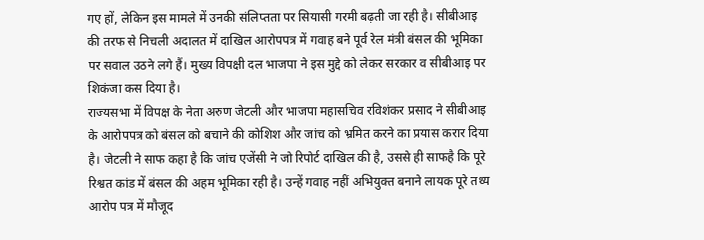गए हों, लेकिन इस मामले में उनकी संलिप्तता पर सियासी गरमी बढ़ती जा रही है। सीबीआइ की तरफ से निचली अदालत में दाखिल आरोपपत्र में गवाह बने पूर्व रेल मंत्री बंसल की भूमिका पर सवाल उठने लगे हैं। मुख्य विपक्षी दल भाजपा ने इस मुद्दे को लेकर सरकार व सीबीआइ पर शिकंजा कस दिया है।
राज्यसभा में विपक्ष के नेता अरुण जेटली और भाजपा महासचिव रविशंकर प्रसाद ने सीबीआइ के आरोपपत्र को बंसल को बचाने की कोशिश और जांच को भ्रमित करने का प्रयास करार दिया है। जेटली ने साफ कहा है कि जांच एजेंसी ने जो रिपोर्ट दाखिल की है, उससे ही साफहै कि पूरे रिश्वत कांड में बंसल की अहम भूमिका रही है। उन्हें गवाह नहीं अभियुक्त बनाने लायक पूरे तथ्य आरोप पत्र में मौजूद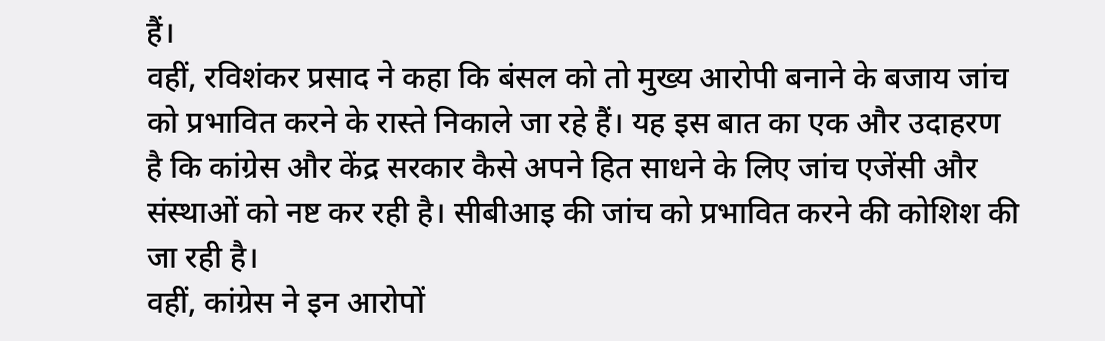हैं।
वहीं, रविशंकर प्रसाद ने कहा कि बंसल को तो मुख्य आरोपी बनाने के बजाय जांच को प्रभावित करने के रास्ते निकाले जा रहे हैं। यह इस बात का एक और उदाहरण है कि कांग्रेस और केंद्र सरकार कैसे अपने हित साधने के लिए जांच एजेंसी और संस्थाओं को नष्ट कर रही है। सीबीआइ की जांच को प्रभावित करने की कोशिश की जा रही है।
वहीं, कांग्रेस ने इन आरोपों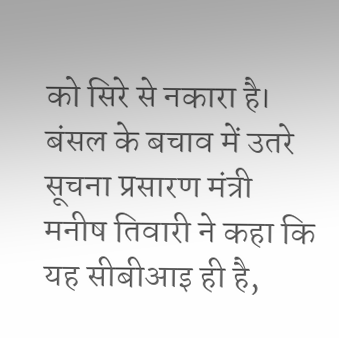को सिरे से नकारा है। बंसल के बचाव में उतरे सूचना प्रसारण मंत्री मनीष तिवारी ने कहा कि यह सीबीआइ ही है,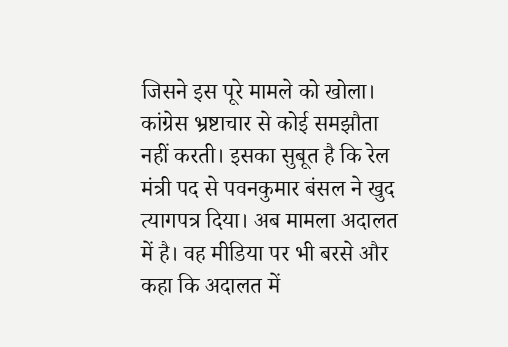जिसने इस पूरे मामले को खोला। कांग्रेस भ्रष्टाचार से कोई समझौता नहीं करती। इसका सुबूत है कि रेल मंत्री पद से पवनकुमार बंसल ने खुद त्यागपत्र दिया। अब मामला अदालत में है। वह मीडिया पर भी बरसे और कहा कि अदालत में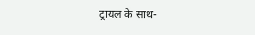ट्रायल के साथ-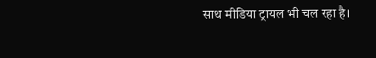साथ मीडिया ट्रायल भी चल रहा है।